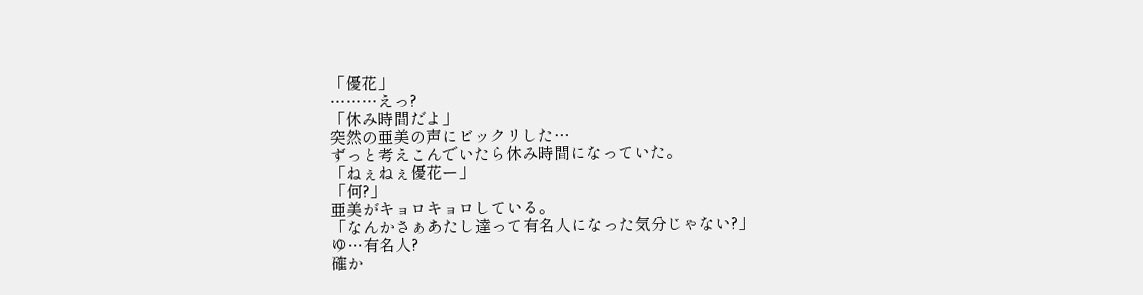「優花」
………えっ?
「休み時間だよ」
突然の亜美の声にビックリした…
ずっと考えこんでいたら休み時間になっていた。
「ねぇねぇ優花ー」
「何?」
亜美がキョロキョロしている。
「なんかさぁあたし達って有名人になった気分じゃない?」
ゆ…有名人?
確か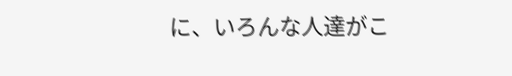に、いろんな人達がこ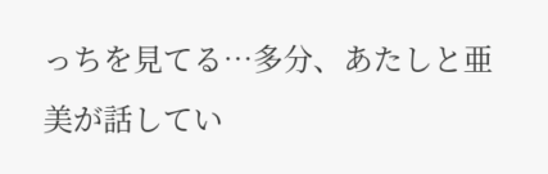っちを見てる…多分、あたしと亜美が話してい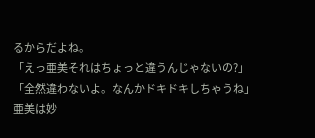るからだよね。
「えっ亜美それはちょっと違うんじゃないの?」
「全然違わないよ。なんかドキドキしちゃうね」
亜美は妙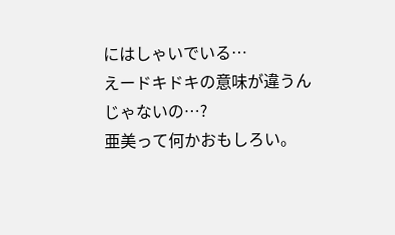にはしゃいでいる…
えードキドキの意味が違うんじゃないの…?
亜美って何かおもしろい。